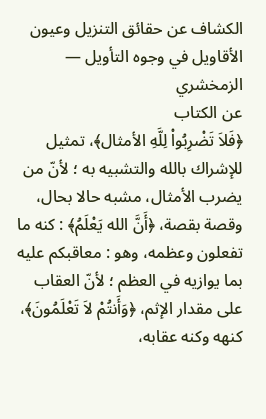الكشاف عن حقائق التنزيل وعيون الأقاويل في وجوه التأويل — الزمخشري
عن الكتاب
﴿فَلاَ تَضْرِبُواْ لِلَّهِ الأمثال﴾، تمثيل للإشراك بالله والتشبيه به ؛ لأنّ من يضرب الأمثال، مشبه حالا بحال، وقصة بقصة، ﴿أَنَّ الله يَعْلَمُ﴾ : كنه ما تفعلون وعظمه، وهو : معاقبكم عليه بما يوازيه في العظم ؛ لأنّ العقاب على مقدار الإثم، ﴿وَأَنتُمْ لاَ تَعْلَمُونَ﴾، كنهه وكنه عقابه،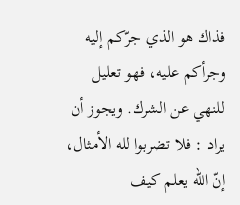فذاك هو الذي جرّكم إليه وجرأكم عليه، فهو تعليل للنهي عن الشرك. ويجوز أن يراد : فلا تضربوا لله الأمثال، إنّ الله يعلم كيف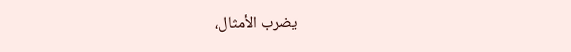يضرب الأمثال،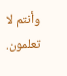وأنتم لا تعلمون.